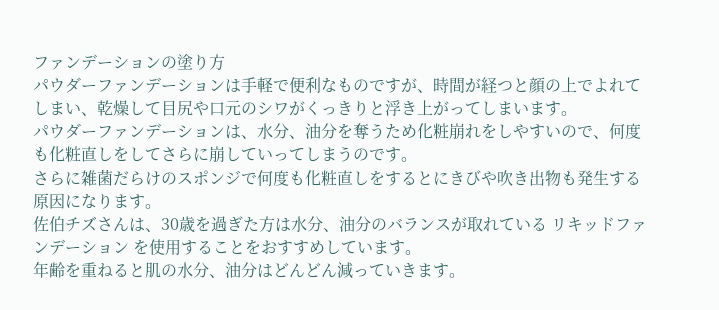ファンデーションの塗り方
パウダーファンデーションは手軽で便利なものですが、時間が経つと顔の上でよれてしまい、乾燥して目尻や口元のシワがくっきりと浮き上がってしまいます。
パウダーファンデーションは、水分、油分を奪うため化粧崩れをしやすいので、何度も化粧直しをしてさらに崩していってしまうのです。
さらに雑菌だらけのスポンジで何度も化粧直しをするとにきびや吹き出物も発生する原因になります。
佐伯チズさんは、30歳を過ぎた方は水分、油分のバランスが取れている リキッドファンデーション を使用することをおすすめしています。
年齢を重ねると肌の水分、油分はどんどん減っていきます。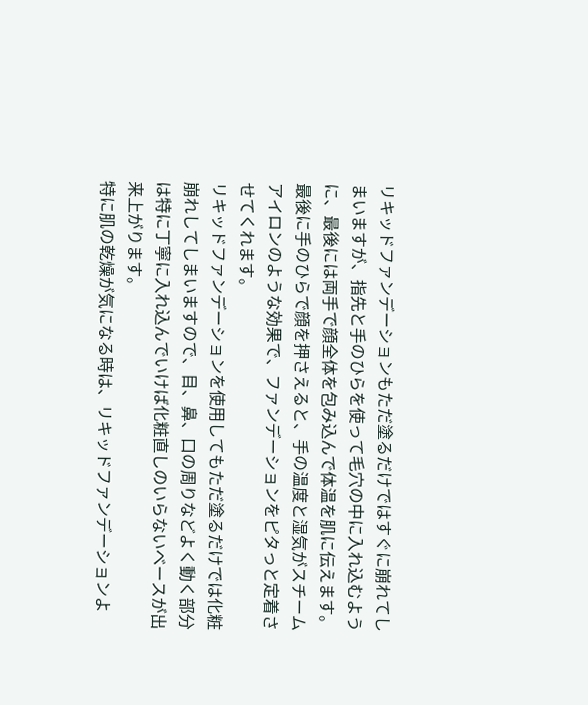リキッドファンデーションもただ塗るだけではすぐに崩れてしまいますが、指先と手のひらを使って毛穴の中に入れ込むように、最後には両手で顔全体を包み込んで体温を肌に伝えます。
最後に手のひらで顔を押さえると、手の温度と湿気がスチームアイロンのような効果で、ファンデーションをピタっと定着させてくれます。
リキッドファンデーションを使用してもただ塗るだけでは化粧崩れしてしまいますので、目、鼻、口の周りなどよく動く部分は特に丁寧に入れ込んでいけば化粧直しのいらないベースが出来上がります。
特に肌の乾燥が気になる時は、リキッドファンデーションよ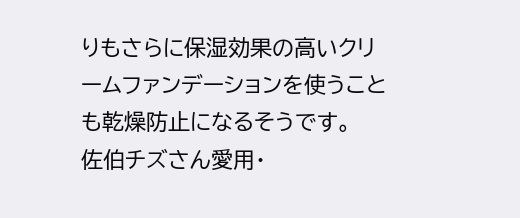りもさらに保湿効果の高いクリームファンデーションを使うことも乾燥防止になるそうです。
佐伯チズさん愛用・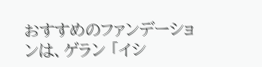おすすめのファンデーションは、ゲラン 「イシ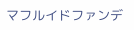マフルイドファンデ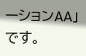ーションAA」です。